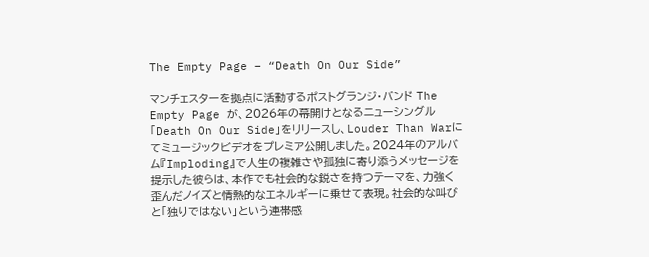The Empty Page – “Death On Our Side”

マンチェスターを拠点に活動するポストグランジ・バンド The Empty Page が、2026年の幕開けとなるニューシングル「Death On Our Side」をリリースし、Louder Than Warにてミュージックビデオをプレミア公開しました。2024年のアルバム『Imploding』で人生の複雑さや孤独に寄り添うメッセージを提示した彼らは、本作でも社会的な鋭さを持つテーマを、力強く歪んだノイズと情熱的なエネルギーに乗せて表現。社会的な叫びと「独りではない」という連帯感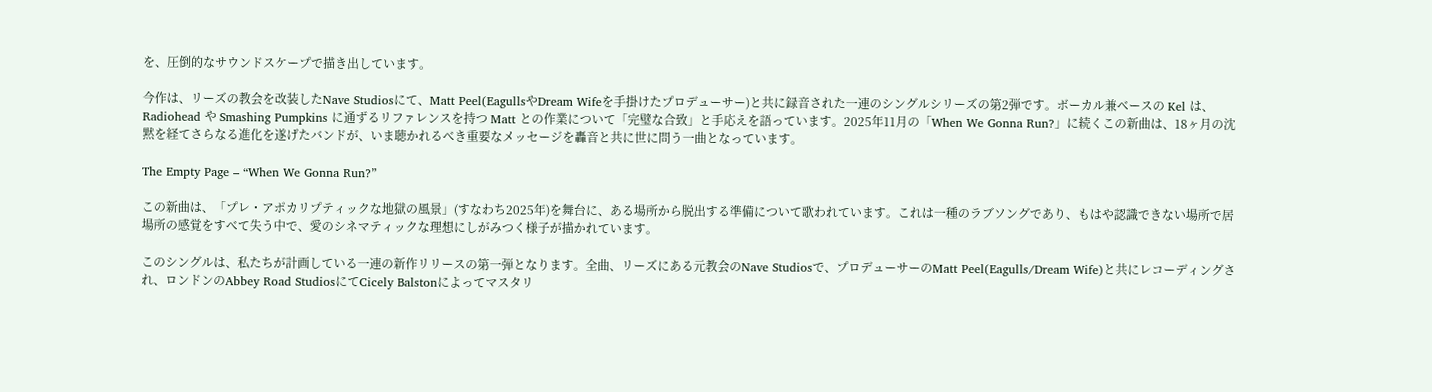を、圧倒的なサウンドスケープで描き出しています。

今作は、リーズの教会を改装したNave Studiosにて、Matt Peel(EagullsやDream Wifeを手掛けたプロデューサー)と共に録音された一連のシングルシリーズの第2弾です。ボーカル兼ベースの Kel は、Radiohead や Smashing Pumpkins に通ずるリファレンスを持つ Matt との作業について「完璧な合致」と手応えを語っています。2025年11月の「When We Gonna Run?」に続くこの新曲は、18ヶ月の沈黙を経てさらなる進化を遂げたバンドが、いま聴かれるべき重要なメッセージを轟音と共に世に問う一曲となっています。

The Empty Page – “When We Gonna Run?”

この新曲は、「プレ・アポカリプティックな地獄の風景」(すなわち2025年)を舞台に、ある場所から脱出する準備について歌われています。これは一種のラブソングであり、もはや認識できない場所で居場所の感覚をすべて失う中で、愛のシネマティックな理想にしがみつく様子が描かれています。

このシングルは、私たちが計画している一連の新作リリースの第一弾となります。全曲、リーズにある元教会のNave Studiosで、プロデューサーのMatt Peel(Eagulls/Dream Wife)と共にレコーディングされ、ロンドンのAbbey Road StudiosにてCicely Balstonによってマスタリ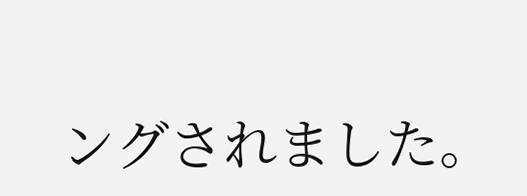ングされました。